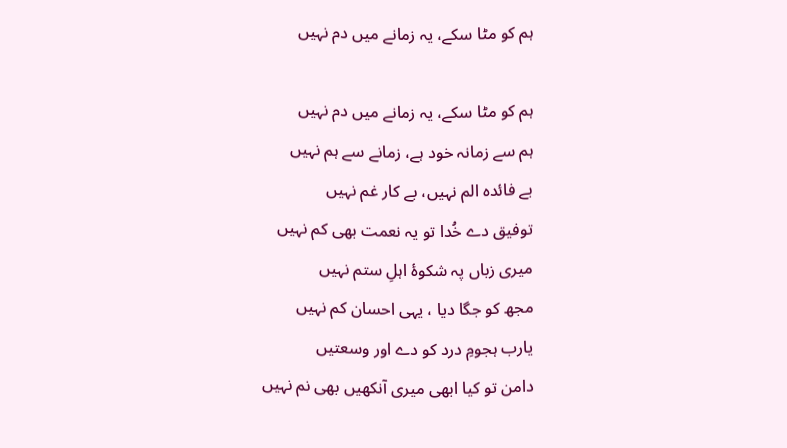ہم کو مٹا سکے، یہ زمانے میں دم نہیں

ہم کو مٹا سکے، یہ زمانے میں دم نہیں
ہم سے زمانہ خود ہے، زمانے سے ہم نہیں
بے فائدہ الم نہیں، بے کار غم نہیں
توفیق دے خُدا تو یہ نعمت بھی کم نہیں
میری زباں پہ شکوۂ اہلِ ستم نہیں
مجھ کو جگا دیا ، یہی احسان کم نہیں
یارب ہجومِ درد کو دے اور وسعتیں
دامن تو کیا ابھی میری آنکھیں بھی نم نہیں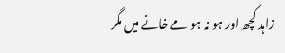زاہد کچھ اور ہو نہ ہو مے خانے میں مگر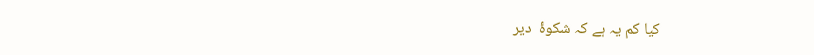کیا کم یہ ہے کہ شکوۂ  دیر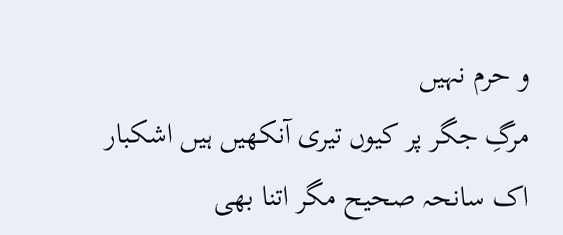و حرم نہیں
مرگِ جگر پر کیوں تیری آنکھیں ہیں اشکبار
اک سانحہ صحیح مگر اتنا بھی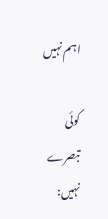اہم نہیں

کوئی تبصرے نہیں: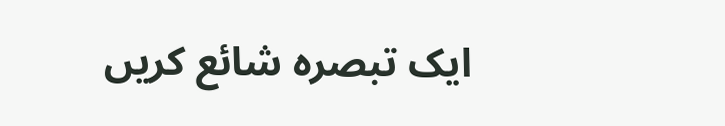ایک تبصرہ شائع کریں